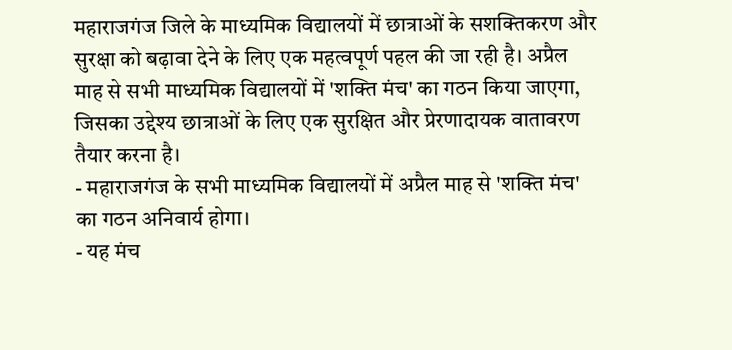महाराजगंज जिले के माध्यमिक विद्यालयों में छात्राओं के सशक्तिकरण और सुरक्षा को बढ़ावा देने के लिए एक महत्वपूर्ण पहल की जा रही है। अप्रैल माह से सभी माध्यमिक विद्यालयों में 'शक्ति मंच' का गठन किया जाएगा, जिसका उद्देश्य छात्राओं के लिए एक सुरक्षित और प्रेरणादायक वातावरण तैयार करना है।
- महाराजगंज के सभी माध्यमिक विद्यालयों में अप्रैल माह से 'शक्ति मंच' का गठन अनिवार्य होगा।
- यह मंच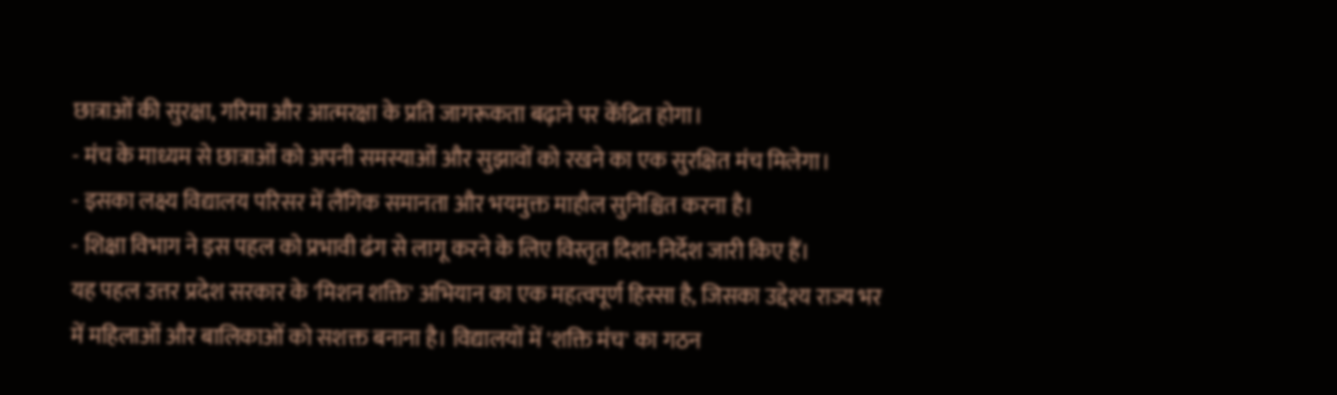छात्राओं की सुरक्षा, गरिमा और आत्मरक्षा के प्रति जागरूकता बढ़ाने पर केंद्रित होगा।
- मंच के माध्यम से छात्राओं को अपनी समस्याओं और सुझावों को रखने का एक सुरक्षित मंच मिलेगा।
- इसका लक्ष्य विद्यालय परिसर में लैंगिक समानता और भयमुक्त माहौल सुनिश्चित करना है।
- शिक्षा विभाग ने इस पहल को प्रभावी ढंग से लागू करने के लिए विस्तृत दिशा-निर्देश जारी किए हैं।
यह पहल उत्तर प्रदेश सरकार के 'मिशन शक्ति' अभियान का एक महत्वपूर्ण हिस्सा है, जिसका उद्देश्य राज्य भर में महिलाओं और बालिकाओं को सशक्त बनाना है। विद्यालयों में 'शक्ति मंच' का गठन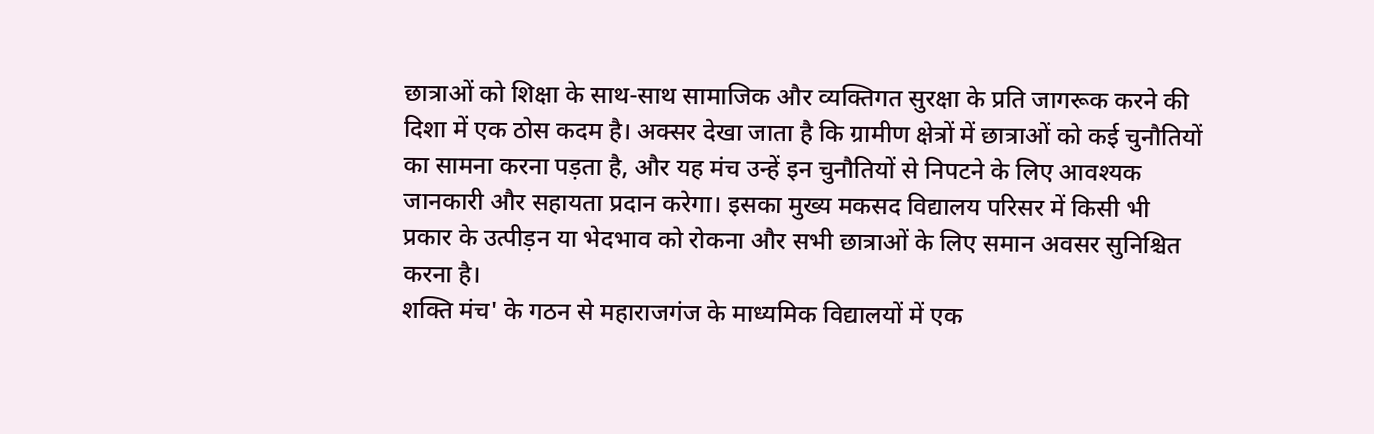छात्राओं को शिक्षा के साथ-साथ सामाजिक और व्यक्तिगत सुरक्षा के प्रति जागरूक करने की दिशा में एक ठोस कदम है। अक्सर देखा जाता है कि ग्रामीण क्षेत्रों में छात्राओं को कई चुनौतियों का सामना करना पड़ता है, और यह मंच उन्हें इन चुनौतियों से निपटने के लिए आवश्यक जानकारी और सहायता प्रदान करेगा। इसका मुख्य मकसद विद्यालय परिसर में किसी भी प्रकार के उत्पीड़न या भेदभाव को रोकना और सभी छात्राओं के लिए समान अवसर सुनिश्चित करना है।
शक्ति मंच' के गठन से महाराजगंज के माध्यमिक विद्यालयों में एक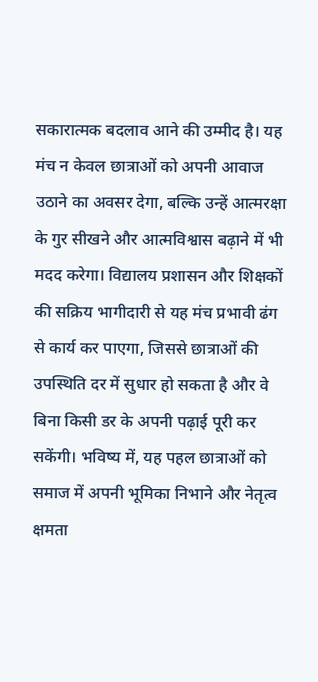सकारात्मक बदलाव आने की उम्मीद है। यह मंच न केवल छात्राओं को अपनी आवाज उठाने का अवसर देगा, बल्कि उन्हें आत्मरक्षा के गुर सीखने और आत्मविश्वास बढ़ाने में भी मदद करेगा। विद्यालय प्रशासन और शिक्षकों की सक्रिय भागीदारी से यह मंच प्रभावी ढंग से कार्य कर पाएगा, जिससे छात्राओं की उपस्थिति दर में सुधार हो सकता है और वे बिना किसी डर के अपनी पढ़ाई पूरी कर सकेंगी। भविष्य में, यह पहल छात्राओं को समाज में अपनी भूमिका निभाने और नेतृत्व क्षमता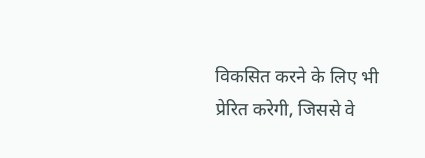विकसित करने के लिए भी प्रेरित करेगी, जिससे वे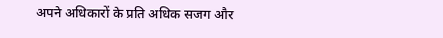अपने अधिकारों के प्रति अधिक सजग और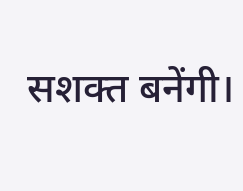सशक्त बनेंगी।